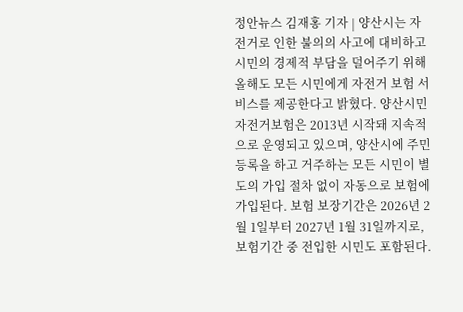정안뉴스 김재홍 기자 | 양산시는 자전거로 인한 불의의 사고에 대비하고 시민의 경제적 부담을 덜어주기 위해 올해도 모든 시민에게 자전거 보험 서비스를 제공한다고 밝혔다. 양산시민 자전거보험은 2013년 시작돼 지속적으로 운영되고 있으며, 양산시에 주민등록을 하고 거주하는 모든 시민이 별도의 가입 절차 없이 자동으로 보험에 가입된다. 보험 보장기간은 2026년 2월 1일부터 2027년 1월 31일까지로, 보험기간 중 전입한 시민도 포함된다.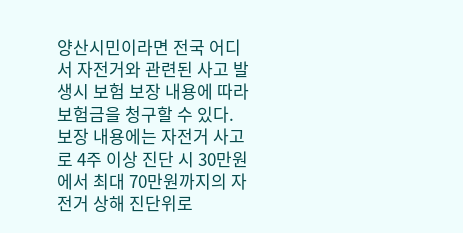양산시민이라면 전국 어디서 자전거와 관련된 사고 발생시 보험 보장 내용에 따라 보험금을 청구할 수 있다. 보장 내용에는 자전거 사고로 4주 이상 진단 시 30만원에서 최대 70만원까지의 자전거 상해 진단위로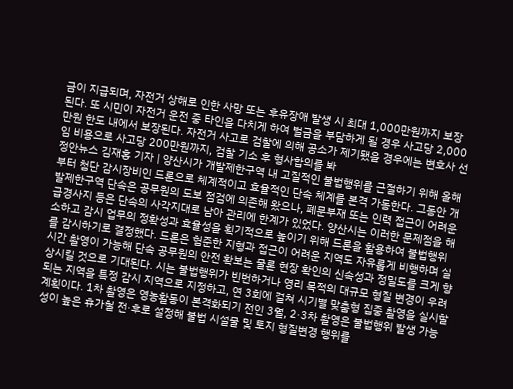금이 지급되며, 자전거 상해로 인한 사망 또는 후유장애 발생 시 최대 1,000만원까지 보장된다. 또 시민이 자전거 운전 중 타인을 다치게 하여 벌금을 부담하게 될 경우 사고당 2,000만원 한도 내에서 보장된다. 자전거 사고로 검찰에 의해 공소가 제기됐을 경우에는 변호사 선임 비용으로 사고당 200만원까지, 검찰 기소 후 형사합의를 봐
정안뉴스 김재홍 기자 | 양산시가 개발제한구역 내 고질적인 불법행위를 근절하기 위해 올해부터 첨단 감시장비인 드론으로 체계적이고 효율적인 단속 체계를 본격 가동한다. 그동안 개발제한구역 단속은 공무원의 도보 점검에 의존해 왔으나, 폐문부재 또는 인력 접근이 어려운 급경사지 등은 단속의 사각지대로 남아 관리에 한계가 있었다. 양산시는 이러한 문제점을 해소하고 감시 업무의 정확성과 효율성을 획기적으로 높이기 위해 드론을 활용하여 불법행위를 감시하기로 결정했다. 드론은 험준한 지형과 접근이 어려운 지역도 자유롭게 비행하며 실시간 촬영이 가능해 단속 공무원의 안전 확보는 물론 현장 확인의 신속성과 정밀도를 크게 향상시킬 것으로 기대된다. 시는 불법행위가 빈번하거나 영리 목적의 대규모 형질 변경이 우려되는 지역을 특정 감시 지역으로 지정하고, 연 3회에 걸쳐 시기별 맞춤형 집중 촬영을 실시할 계획이다. 1차 촬영은 영농활동이 본격화되기 전인 3월, 2·3차 촬영은 불법행위 발생 가능성이 높은 휴가철 전·후로 설정해 불법 시설물 및 토지 형질변경 행위를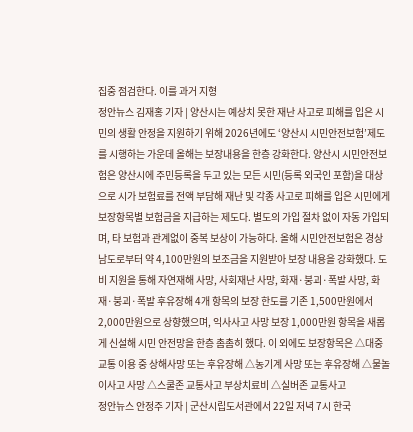집중 점검한다. 이를 과거 지형
정안뉴스 김재홍 기자 | 양산시는 예상치 못한 재난 사고로 피해를 입은 시민의 생활 안정을 지원하기 위해 2026년에도 ‘양산시 시민안전보험’제도를 시행하는 가운데 올해는 보장내용을 한층 강화한다. 양산시 시민안전보험은 양산시에 주민등록을 두고 있는 모든 시민(등록 외국인 포함)을 대상으로 시가 보험료를 전액 부담해 재난 및 각종 사고로 피해를 입은 시민에게 보장항목별 보험금을 지급하는 제도다. 별도의 가입 절차 없이 자동 가입되며, 타 보험과 관계없이 중복 보상이 가능하다. 올해 시민안전보험은 경상남도로부터 약 4,100만원의 보조금을 지원받아 보장 내용을 강화했다. 도비 지원을 통해 자연재해 사망, 사회재난 사망, 화재·붕괴·폭발 사망, 화재·붕괴·폭발 후유장해 4개 항목의 보장 한도를 기존 1,500만원에서 2,000만원으로 상향했으며, 익사사고 사망 보장 1,000만원 항목을 새롭게 신설해 시민 안전망을 한층 촘촘히 했다. 이 외에도 보장항목은 △대중교통 이용 중 상해사망 또는 후유장해 △농기계 사망 또는 후유장해 △물놀이사고 사망 △스쿨존 교통사고 부상치료비 △실버존 교통사고
정안뉴스 안정주 기자 | 군산시립도서관에서 22일 저녁 7시 한국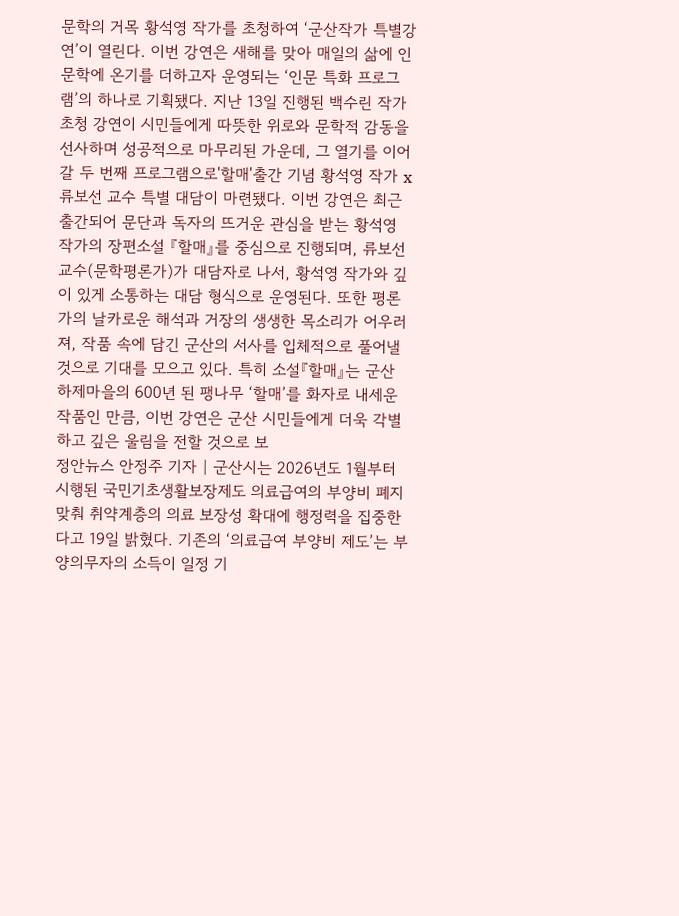문학의 거목 황석영 작가를 초청하여 ‘군산작가 특별강연’이 열린다. 이번 강연은 새해를 맞아 매일의 삶에 인문학에 온기를 더하고자 운영되는 ‘인문 특화 프로그램’의 하나로 기획됐다. 지난 13일 진행된 백수린 작가 초청 강연이 시민들에게 따뜻한 위로와 문학적 감동을 선사하며 성공적으로 마무리된 가운데, 그 열기를 이어갈 두 번째 프로그램으로'할매'출간 기념 황석영 작가 x 류보선 교수 특별 대담이 마련됐다. 이번 강연은 최근 출간되어 문단과 독자의 뜨거운 관심을 받는 황석영 작가의 장편소설 『할매』를 중심으로 진행되며, 류보선 교수(문학평론가)가 대담자로 나서, 황석영 작가와 깊이 있게 소통하는 대담 형식으로 운영된다. 또한 평론가의 날카로운 해석과 거장의 생생한 목소리가 어우러져, 작품 속에 담긴 군산의 서사를 입체적으로 풀어낼 것으로 기대를 모으고 있다. 특히 소설『할매』는 군산 하제마을의 600년 된 팽나무 ‘할매’를 화자로 내세운 작품인 만큼, 이번 강연은 군산 시민들에게 더욱 각별하고 깊은 울림을 전할 것으로 보
정안뉴스 안정주 기자 | 군산시는 2026년도 1월부터 시행된 국민기초생활보장제도 의료급여의 부양비 폐지 맞춰 취약계층의 의료 보장성 확대에 행정력을 집중한다고 19일 밝혔다. 기존의 ‘의료급여 부양비 제도’는 부양의무자의 소득이 일정 기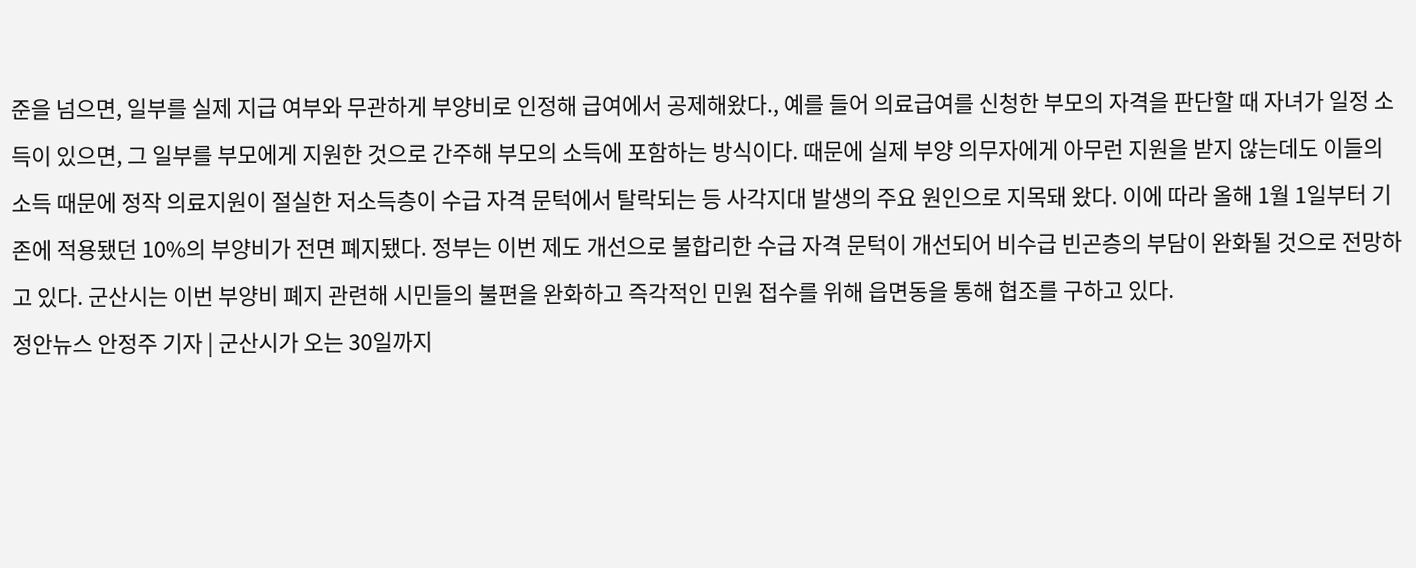준을 넘으면, 일부를 실제 지급 여부와 무관하게 부양비로 인정해 급여에서 공제해왔다., 예를 들어 의료급여를 신청한 부모의 자격을 판단할 때 자녀가 일정 소득이 있으면, 그 일부를 부모에게 지원한 것으로 간주해 부모의 소득에 포함하는 방식이다. 때문에 실제 부양 의무자에게 아무런 지원을 받지 않는데도 이들의 소득 때문에 정작 의료지원이 절실한 저소득층이 수급 자격 문턱에서 탈락되는 등 사각지대 발생의 주요 원인으로 지목돼 왔다. 이에 따라 올해 1월 1일부터 기존에 적용됐던 10%의 부양비가 전면 폐지됐다. 정부는 이번 제도 개선으로 불합리한 수급 자격 문턱이 개선되어 비수급 빈곤층의 부담이 완화될 것으로 전망하고 있다. 군산시는 이번 부양비 폐지 관련해 시민들의 불편을 완화하고 즉각적인 민원 접수를 위해 읍면동을 통해 협조를 구하고 있다.
정안뉴스 안정주 기자 | 군산시가 오는 30일까지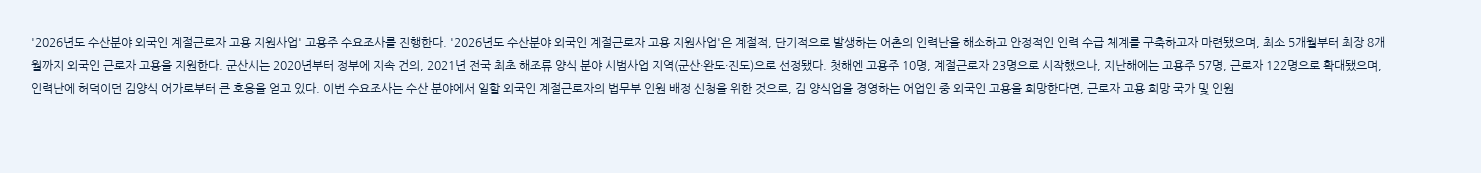'2026년도 수산분야 외국인 계절근로자 고용 지원사업' 고용주 수요조사를 진행한다. '2026년도 수산분야 외국인 계절근로자 고용 지원사업'은 계절적, 단기적으로 발생하는 어촌의 인력난을 해소하고 안정적인 인력 수급 체계를 구축하고자 마련됐으며, 최소 5개월부터 최장 8개월까지 외국인 근로자 고용을 지원한다. 군산시는 2020년부터 정부에 지속 건의, 2021년 전국 최초 해조류 양식 분야 시범사업 지역(군산·완도·진도)으로 선정됐다. 첫해엔 고용주 10명, 계절근로자 23명으로 시작했으나, 지난해에는 고용주 57명, 근로자 122명으로 확대됐으며, 인력난에 허덕이던 김양식 어가로부터 큰 호응을 얻고 있다. 이번 수요조사는 수산 분야에서 일할 외국인 계절근로자의 법무부 인원 배정 신청을 위한 것으로, 김 양식업을 경영하는 어업인 중 외국인 고용을 희망한다면, 근로자 고용 희망 국가 및 인원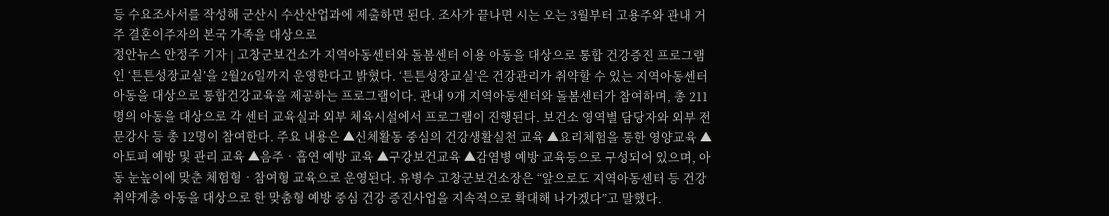등 수요조사서를 작성해 군산시 수산산업과에 제출하면 된다. 조사가 끝나면 시는 오는 3월부터 고용주와 관내 거주 결혼이주자의 본국 가족을 대상으로
정안뉴스 안정주 기자 | 고창군보건소가 지역아동센터와 돌봄센터 이용 아동을 대상으로 통합 건강증진 프로그램인 ‘튼튼성장교실’을 2월26일까지 운영한다고 밝혔다. ‘튼튼성장교실’은 건강관리가 취약할 수 있는 지역아동센터 아동을 대상으로 통합건강교육을 제공하는 프로그램이다. 관내 9개 지역아동센터와 돌봄센터가 참여하며, 총 211명의 아동을 대상으로 각 센터 교육실과 외부 체육시설에서 프로그램이 진행된다. 보건소 영역별 담당자와 외부 전문강사 등 총 12명이 참여한다. 주요 내용은 ▲신체활동 중심의 건강생활실천 교육 ▲요리체험을 통한 영양교육 ▲아토피 예방 및 관리 교육 ▲음주‧흡연 예방 교육 ▲구강보건교육 ▲감염병 예방 교육등으로 구성되어 있으며, 아동 눈높이에 맞춘 체험형‧참여형 교육으로 운영된다. 유병수 고창군보건소장은 “앞으로도 지역아동센터 등 건강취약계층 아동을 대상으로 한 맞춤형 예방 중심 건강 증진사업을 지속적으로 확대해 나가겠다”고 말했다.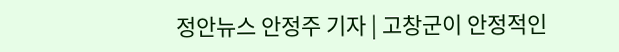정안뉴스 안정주 기자 | 고창군이 안정적인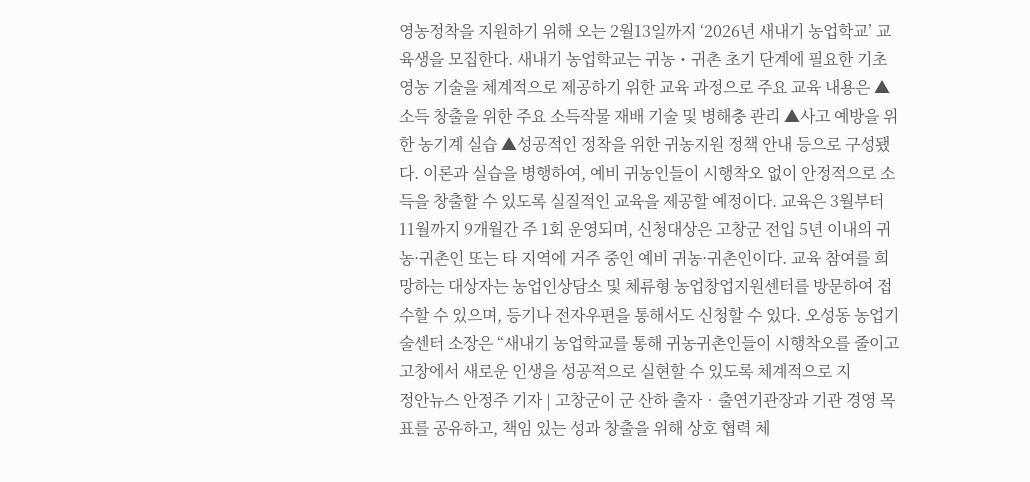영농정착을 지원하기 위해 오는 2월13일까지 ‘2026년 새내기 농업학교’ 교육생을 모집한다. 새내기 농업학교는 귀농・귀촌 초기 단계에 필요한 기초 영농 기술을 체계적으로 제공하기 위한 교육 과정으로 주요 교육 내용은 ▲소득 창출을 위한 주요 소득작물 재배 기술 및 병해충 관리 ▲사고 예방을 위한 농기계 실습 ▲성공적인 정착을 위한 귀농지원 정책 안내 등으로 구성됐다. 이론과 실습을 병행하여, 예비 귀농인들이 시행착오 없이 안정적으로 소득을 창출할 수 있도록 실질적인 교육을 제공할 예정이다. 교육은 3월부터 11월까지 9개월간 주 1회 운영되며, 신청대상은 고창군 전입 5년 이내의 귀농·귀촌인 또는 타 지역에 거주 중인 예비 귀농·귀촌인이다. 교육 참여를 희망하는 대상자는 농업인상담소 및 체류형 농업창업지원센터를 방문하여 접수할 수 있으며, 등기나 전자우편을 통해서도 신청할 수 있다. 오성동 농업기술센터 소장은 “새내기 농업학교를 통해 귀농귀촌인들이 시행착오를 줄이고 고창에서 새로운 인생을 성공적으로 실현할 수 있도록 체계적으로 지
정안뉴스 안정주 기자 | 고창군이 군 산하 출자‧출연기관장과 기관 경영 목표를 공유하고, 책임 있는 성과 창출을 위해 상호 협력 체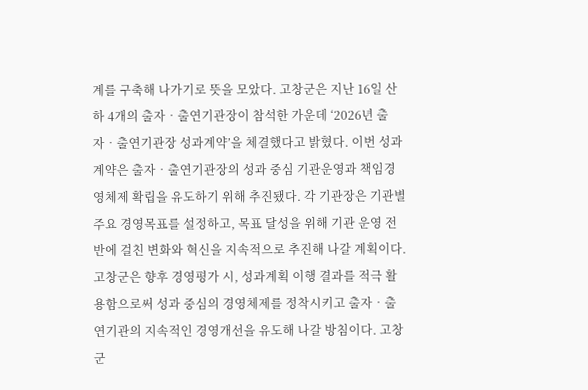계를 구축해 나가기로 뜻을 모았다. 고창군은 지난 16일 산하 4개의 출자‧출연기관장이 참석한 가운데 ‘2026년 출자‧출연기관장 성과계약’을 체결했다고 밝혔다. 이번 성과계약은 출자‧출연기관장의 성과 중심 기관운영과 책임경영체제 확립을 유도하기 위해 추진됐다. 각 기관장은 기관별 주요 경영목표를 설정하고, 목표 달성을 위해 기관 운영 전반에 걸친 변화와 혁신을 지속적으로 추진해 나갈 계획이다. 고창군은 향후 경영평가 시, 성과계획 이행 결과를 적극 활용함으로써 성과 중심의 경영체제를 정착시키고 출자‧출연기관의 지속적인 경영개선을 유도해 나갈 방침이다. 고창군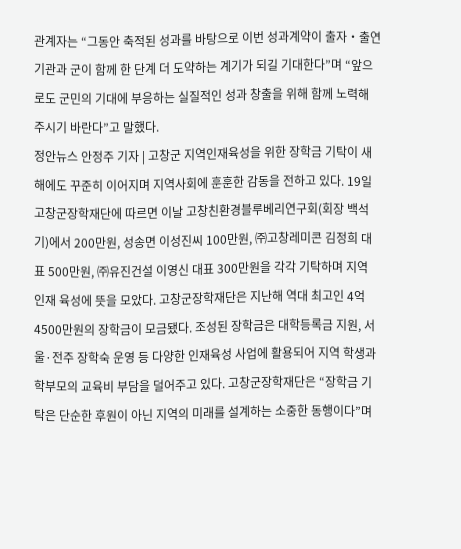관계자는 “그동안 축적된 성과를 바탕으로 이번 성과계약이 출자‧출연기관과 군이 함께 한 단계 더 도약하는 계기가 되길 기대한다”며 “앞으로도 군민의 기대에 부응하는 실질적인 성과 창출을 위해 함께 노력해 주시기 바란다”고 말했다.
정안뉴스 안정주 기자 | 고창군 지역인재육성을 위한 장학금 기탁이 새해에도 꾸준히 이어지며 지역사회에 훈훈한 감동을 전하고 있다. 19일 고창군장학재단에 따르면 이날 고창친환경블루베리연구회(회장 백석기)에서 200만원, 성송면 이성진씨 100만원, ㈜고창레미콘 김정희 대표 500만원, ㈜유진건설 이영신 대표 300만원을 각각 기탁하며 지역 인재 육성에 뜻을 모았다. 고창군장학재단은 지난해 역대 최고인 4억4500만원의 장학금이 모금됐다. 조성된 장학금은 대학등록금 지원, 서울·전주 장학숙 운영 등 다양한 인재육성 사업에 활용되어 지역 학생과 학부모의 교육비 부담을 덜어주고 있다. 고창군장학재단은 “장학금 기탁은 단순한 후원이 아닌 지역의 미래를 설계하는 소중한 동행이다”며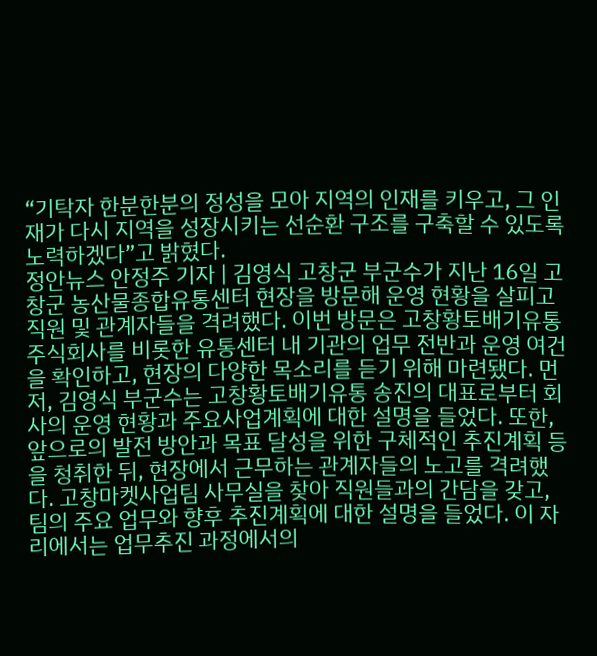“기탁자 한분한분의 정성을 모아 지역의 인재를 키우고, 그 인재가 다시 지역을 성장시키는 선순환 구조를 구축할 수 있도록 노력하겠다”고 밝혔다.
정안뉴스 안정주 기자 | 김영식 고창군 부군수가 지난 16일 고창군 농산물종합유통센터 현장을 방문해 운영 현황을 살피고 직원 및 관계자들을 격려했다. 이번 방문은 고창황토배기유통 주식회사를 비롯한 유통센터 내 기관의 업무 전반과 운영 여건을 확인하고, 현장의 다양한 목소리를 듣기 위해 마련됐다. 먼저, 김영식 부군수는 고창황토배기유통 송진의 대표로부터 회사의 운영 현황과 주요사업계획에 대한 설명을 들었다. 또한, 앞으로의 발전 방안과 목표 달성을 위한 구체적인 추진계획 등을 청취한 뒤, 현장에서 근무하는 관계자들의 노고를 격려했다. 고창마켓사업팀 사무실을 찾아 직원들과의 간담을 갖고, 팀의 주요 업무와 향후 추진계획에 대한 설명을 들었다. 이 자리에서는 업무추진 과정에서의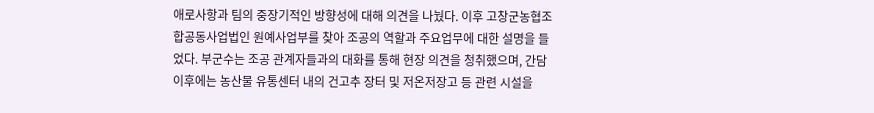애로사항과 팀의 중장기적인 방향성에 대해 의견을 나눴다. 이후 고창군농협조합공동사업법인 원예사업부를 찾아 조공의 역할과 주요업무에 대한 설명을 들었다. 부군수는 조공 관계자들과의 대화를 통해 현장 의견을 청취했으며, 간담 이후에는 농산물 유통센터 내의 건고추 장터 및 저온저장고 등 관련 시설을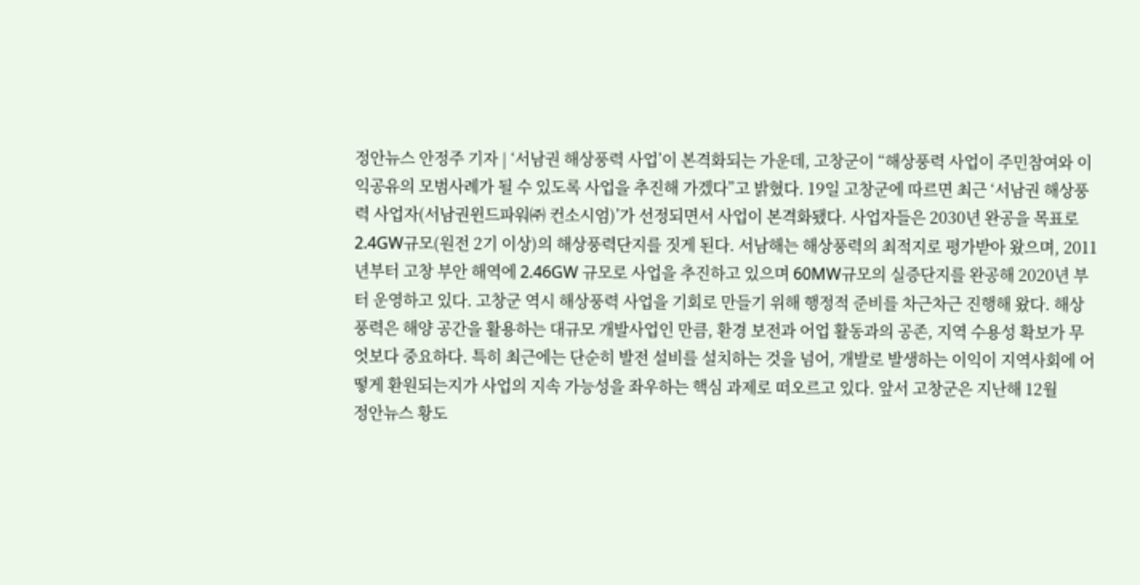정안뉴스 안정주 기자 | ‘서남권 해상풍력 사업’이 본격화되는 가운데, 고창군이 “해상풍력 사업이 주민참여와 이익공유의 모범사례가 될 수 있도록 사업을 추진해 가겠다”고 밝혔다. 19일 고창군에 따르면 최근 ‘서남권 해상풍력 사업자(서남권윈드파워㈜ 컨소시엄)’가 선정되면서 사업이 본격화됐다. 사업자들은 2030년 완공을 목표로 2.4GW규모(원전 2기 이상)의 해상풍력단지를 짓게 된다. 서남해는 해상풍력의 최적지로 평가받아 왔으며, 2011년부터 고창 부안 해역에 2.46GW 규모로 사업을 추진하고 있으며 60MW규모의 실증단지를 완공해 2020년 부터 운영하고 있다. 고창군 역시 해상풍력 사업을 기회로 만들기 위해 행정적 준비를 차근차근 진행해 왔다. 해상풍력은 해양 공간을 활용하는 대규모 개발사업인 만큼, 환경 보전과 어업 활동과의 공존, 지역 수용성 확보가 무엇보다 중요하다. 특히 최근에는 단순히 발전 설비를 설치하는 것을 넘어, 개발로 발생하는 이익이 지역사회에 어떻게 환원되는지가 사업의 지속 가능성을 좌우하는 핵심 과제로 떠오르고 있다. 앞서 고창군은 지난해 12월
정안뉴스 황도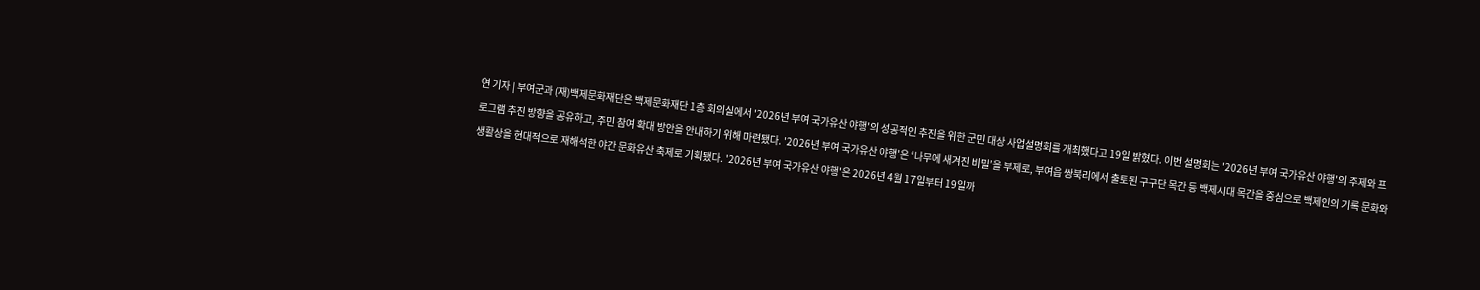연 기자 | 부여군과 (재)백제문화재단은 백제문화재단 1층 회의실에서 '2026년 부여 국가유산 야행'의 성공적인 추진을 위한 군민 대상 사업설명회를 개최했다고 19일 밝혔다. 이번 설명회는 '2026년 부여 국가유산 야행'의 주제와 프로그램 추진 방향을 공유하고, 주민 참여 확대 방안을 안내하기 위해 마련됐다. '2026년 부여 국가유산 야행'은 ‘나무에 새겨진 비밀’을 부제로, 부여읍 쌍북리에서 출토된 구구단 목간 등 백제시대 목간을 중심으로 백제인의 기록 문화와 생활상을 현대적으로 재해석한 야간 문화유산 축제로 기획됐다. '2026년 부여 국가유산 야행'은 2026년 4월 17일부터 19일까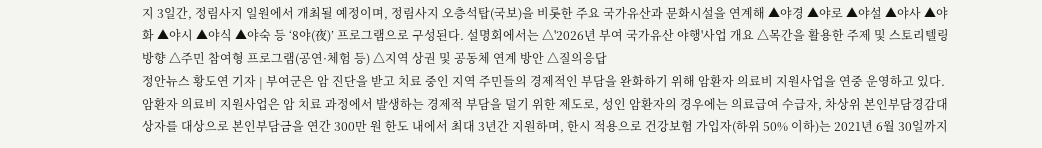지 3일간, 정림사지 일원에서 개최될 예정이며, 정림사지 오층석탑(국보)을 비롯한 주요 국가유산과 문화시설을 연계해 ▲야경 ▲야로 ▲야설 ▲야사 ▲야화 ▲야시 ▲야식 ▲야숙 등 ‘8야(夜)’ 프로그램으로 구성된다. 설명회에서는 △'2026년 부여 국가유산 야행'사업 개요 △목간을 활용한 주제 및 스토리텔링 방향 △주민 참여형 프로그램(공연·체험 등) △지역 상권 및 공동체 연계 방안 △질의응답
정안뉴스 황도연 기자 | 부여군은 암 진단을 받고 치료 중인 지역 주민들의 경제적인 부담을 완화하기 위해 암환자 의료비 지원사업을 연중 운영하고 있다. 암환자 의료비 지원사업은 암 치료 과정에서 발생하는 경제적 부담을 덜기 위한 제도로, 성인 암환자의 경우에는 의료급여 수급자, 차상위 본인부담경감대상자를 대상으로 본인부담금을 연간 300만 원 한도 내에서 최대 3년간 지원하며, 한시 적용으로 건강보험 가입자(하위 50% 이하)는 2021년 6월 30일까지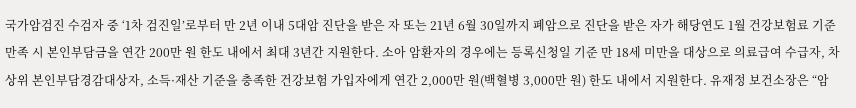국가암검진 수검자 중 ‘1차 검진일’로부터 만 2년 이내 5대암 진단을 받은 자 또는 21년 6월 30일까지 폐암으로 진단을 받은 자가 해당연도 1월 건강보험료 기준 만족 시 본인부담금을 연간 200만 원 한도 내에서 최대 3년간 지원한다. 소아 암환자의 경우에는 등록신청일 기준 만 18세 미만을 대상으로 의료급여 수급자, 차상위 본인부담경감대상자, 소득·재산 기준을 충족한 건강보험 가입자에게 연간 2,000만 원(백혈병 3,000만 원) 한도 내에서 지원한다. 유재정 보건소장은 “암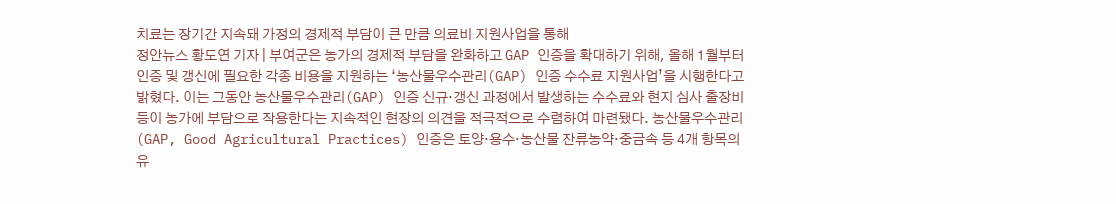치료는 장기간 지속돼 가정의 경제적 부담이 큰 만큼 의료비 지원사업을 통해
정안뉴스 황도연 기자 | 부여군은 농가의 경제적 부담을 완화하고 GAP 인증을 확대하기 위해, 올해 1월부터 인증 및 갱신에 필요한 각종 비용을 지원하는 ‘농산물우수관리(GAP) 인증 수수료 지원사업’을 시행한다고 밝혔다. 이는 그동안 농산물우수관리(GAP) 인증 신규·갱신 과정에서 발생하는 수수료와 현지 심사 출장비 등이 농가에 부담으로 작용한다는 지속적인 현장의 의견을 적극적으로 수렴하여 마련됐다. 농산물우수관리(GAP, Good Agricultural Practices) 인증은 토양·용수·농산물 잔류농약·중금속 등 4개 항목의 유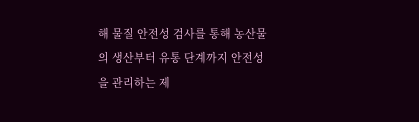해 물질 안전성 검사를 통해 농산물의 생산부터 유통 단계까지 안전성을 관리하는 제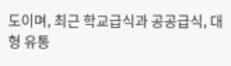도이며, 최근 학교급식과 공공급식, 대형 유통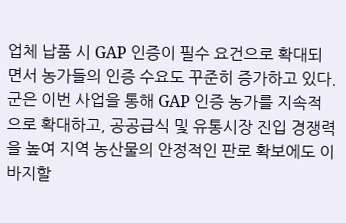업체 납품 시 GAP 인증이 필수 요건으로 확대되면서 농가들의 인증 수요도 꾸준히 증가하고 있다. 군은 이번 사업을 통해 GAP 인증 농가를 지속적으로 확대하고, 공공급식 및 유통시장 진입 경쟁력을 높여 지역 농산물의 안정적인 판로 확보에도 이바지할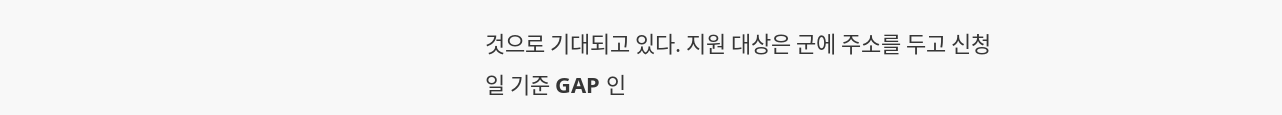것으로 기대되고 있다. 지원 대상은 군에 주소를 두고 신청일 기준 GAP 인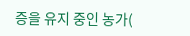증을 유지 중인 농가(